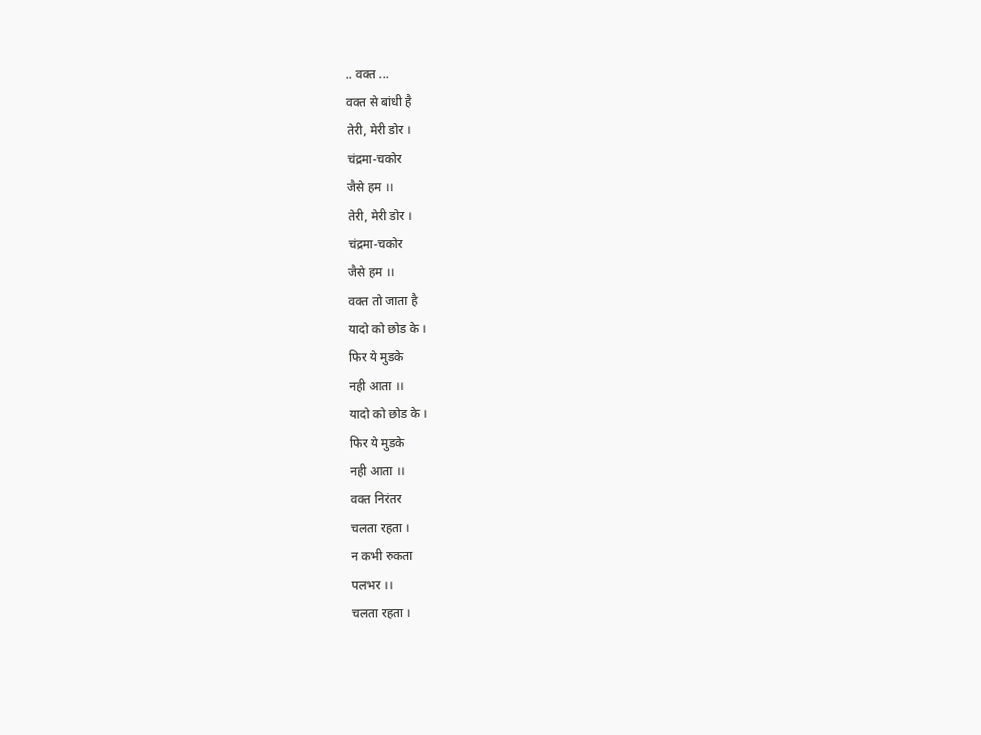.. वक्त ...
वक्त से बांधी है
तेरी, मेरी डोर ।
चंद्रमा-चकोर
जैसे हम ।।
तेरी, मेरी डोर ।
चंद्रमा-चकोर
जैसे हम ।।
वक्त तो जाता है
यादो को छोड के ।
फिर ये मुडके
नही आता ।।
यादो को छोड के ।
फिर ये मुडके
नही आता ।।
वक्त निरंतर
चलता रहता ।
न कभी रुकता
पलभर ।।
चलता रहता ।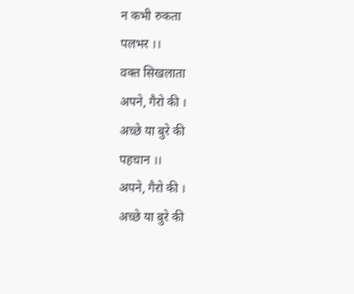न कभी रुकता
पलभर ।।
वक्त सिखलाता
अपने, गैरो की ।
अच्छे या बुरे की
पहचान ।।
अपने, गैरो की ।
अच्छे या बुरे की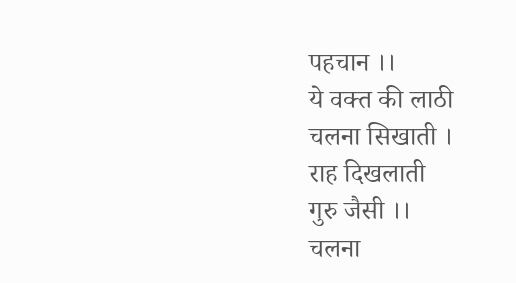पहचान ।।
ये वक्त की लाठी
चलना सिखाती ।
राह दिखलाती
गुरु जैसी ।।
चलना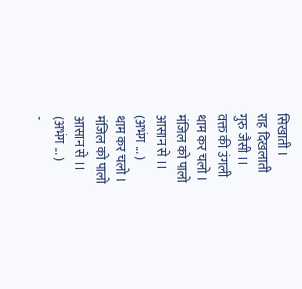सिखाती ।
राह दिखलाती
गुरु जैसी ।।
वक्त की उंगली
थाम कर चलो ।
मंजिल को पालो
आसान से ।।
(अभंग ... )
थाम कर चलो ।
मंजिल को पालो
आसान से ।।
(अभंग ... )
-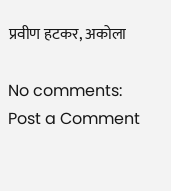प्रवीण हटकर, अकोला

No comments:
Post a Comment